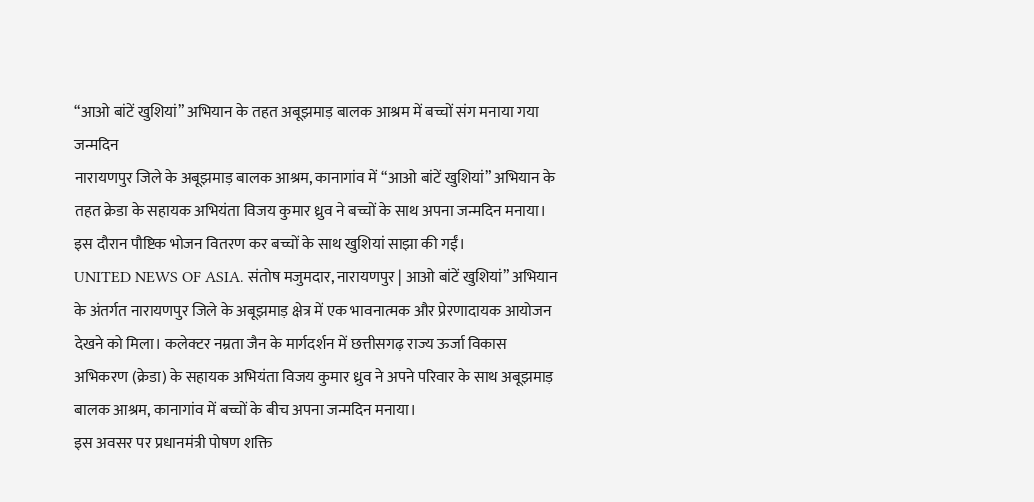“आओ बांटें खुशियां” अभियान के तहत अबूझमाड़ बालक आश्रम में बच्चों संग मनाया गया जन्मदिन
नारायणपुर जिले के अबूझमाड़ बालक आश्रम, कानागांव में “आओ बांटें खुशियां” अभियान के तहत क्रेडा के सहायक अभियंता विजय कुमार ध्रुव ने बच्चों के साथ अपना जन्मदिन मनाया। इस दौरान पौष्टिक भोजन वितरण कर बच्चों के साथ खुशियां साझा की गईं।
UNITED NEWS OF ASIA. संतोष मजुमदार, नारायणपुर | आओ बांटें खुशियां” अभियान के अंतर्गत नारायणपुर जिले के अबूझमाड़ क्षेत्र में एक भावनात्मक और प्रेरणादायक आयोजन देखने को मिला। कलेक्टर नम्रता जैन के मार्गदर्शन में छत्तीसगढ़ राज्य ऊर्जा विकास अभिकरण (क्रेडा) के सहायक अभियंता विजय कुमार ध्रुव ने अपने परिवार के साथ अबूझमाड़ बालक आश्रम, कानागांव में बच्चों के बीच अपना जन्मदिन मनाया।
इस अवसर पर प्रधानमंत्री पोषण शक्ति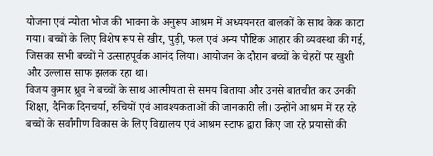योजना एवं न्योता भोज की भावना के अनुरूप आश्रम में अध्ययनरत बालकों के साथ केक काटा गया। बच्चों के लिए विशेष रूप से खीर, पुड़ी, फल एवं अन्य पौष्टिक आहार की व्यवस्था की गई, जिसका सभी बच्चों ने उत्साहपूर्वक आनंद लिया। आयोजन के दौरान बच्चों के चेहरों पर खुशी और उल्लास साफ झलक रहा था।
विजय कुमार ध्रुव ने बच्चों के साथ आत्मीयता से समय बिताया और उनसे बातचीत कर उनकी शिक्षा, दैनिक दिनचर्या, रुचियों एवं आवश्यकताओं की जानकारी ली। उन्होंने आश्रम में रह रहे बच्चों के सर्वांगीण विकास के लिए विद्यालय एवं आश्रम स्टाफ द्वारा किए जा रहे प्रयासों की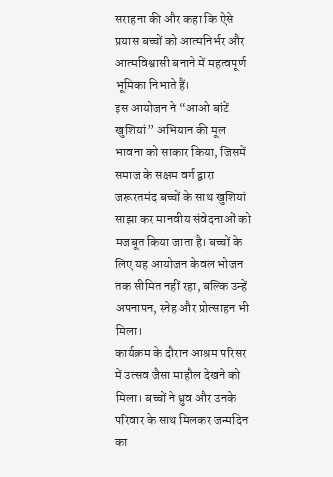सराहना की और कहा कि ऐसे प्रयास बच्चों को आत्मनिर्भर और आत्मविश्वासी बनाने में महत्वपूर्ण भूमिका निभाते हैं।
इस आयोजन ने “आओ बांटें खुशियां” अभियान की मूल भावना को साकार किया, जिसमें समाज के सक्षम वर्ग द्वारा जरूरतमंद बच्चों के साथ खुशियां साझा कर मानवीय संवेदनाओं को मजबूत किया जाता है। बच्चों के लिए यह आयोजन केवल भोजन तक सीमित नहीं रहा, बल्कि उन्हें अपनापन, स्नेह और प्रोत्साहन भी मिला।
कार्यक्रम के दौरान आश्रम परिसर में उत्सव जैसा माहौल देखने को मिला। बच्चों ने ध्रुव और उनके परिवार के साथ मिलकर जन्मदिन का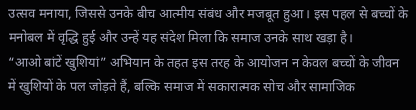उत्सव मनाया, जिससे उनके बीच आत्मीय संबंध और मजबूत हुआ। इस पहल से बच्चों के मनोबल में वृद्धि हुई और उन्हें यह संदेश मिला कि समाज उनके साथ खड़ा है।
“आओ बांटें खुशियां” अभियान के तहत इस तरह के आयोजन न केवल बच्चों के जीवन में खुशियों के पल जोड़ते हैं, बल्कि समाज में सकारात्मक सोच और सामाजिक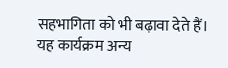सहभागिता को भी बढ़ावा देते हैं। यह कार्यक्रम अन्य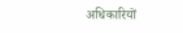अधिकारियों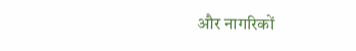और नागरिकों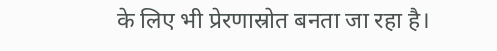के लिए भी प्रेरणास्रोत बनता जा रहा है।